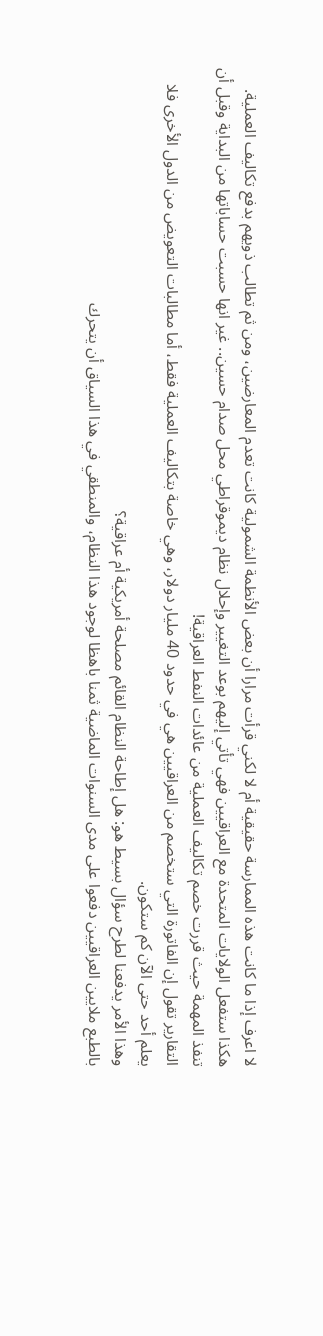لا اعرف إذا ما كانت هذه الممارسة حقيقية أم لا لكني قرأت مرارا أن بعض الأنظمة الشمولية كانت تعدم المعارضين، ومن ثم تطالب ذويهم بدفع تكاليف العملية.
هكذا ستفعل الولايات المتحدة مع العراقيين فهي تأتي إليهم بوعد التغيير وإحلال نظام ديموقراطي محل صدام حسين.. غير انها حسبت حساباتها من البداية وقبل أن تنفذ المهمة حيث قررت خصم تكاليف العملية من عائدات النفط العراقية!
التقارير تقول إن الفاتورة التي ستخصم من العراقيين هي في حدود 40 مليار دولار، وهي خاصة بتكاليف العملية فقط، أما مطالبات التعويض من الدول الأخرى فلا يعلم أحد حتى الآن كم ستكون.
وهذا الأمر يدفعنا لطرح سؤال بسيط هو: هل إطاحة النظام القائم مصلحة أمريكية أم عراقية؟
بالطبع ملايين العراقيين دفعوا على مدى السنوات الماضية ثمنا باهظا لوجود هذا النظام، والمنطقي في هذا السياق أن يتحرك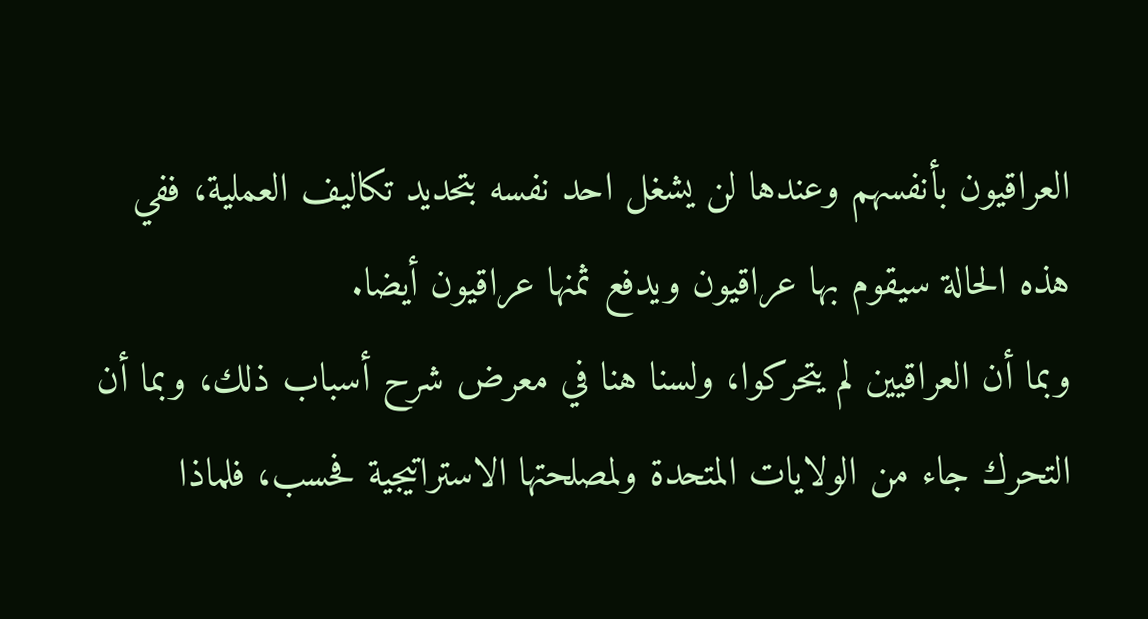العراقيون بأنفسهم وعندها لن يشغل احد نفسه بتحديد تكاليف العملية، ففي هذه الحالة سيقوم بها عراقيون ويدفع ثمنها عراقيون أيضا.
وبما أن العراقيين لم يتحركوا، ولسنا هنا في معرض شرح أسباب ذلك، وبما أن التحرك جاء من الولايات المتحدة ولمصلحتها الاستراتيجية فحسب، فلماذا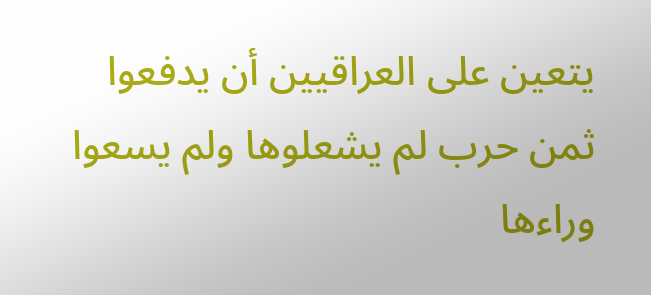يتعين على العراقيين أن يدفعوا ثمن حرب لم يشعلوها ولم يسعوا وراءها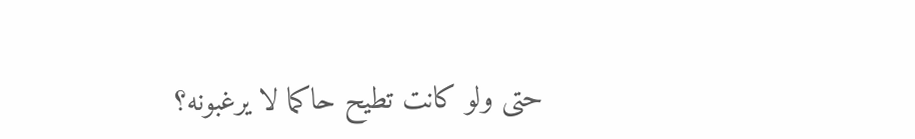حتى ولو كانت تطيح حاكما لا يرغبونه؟